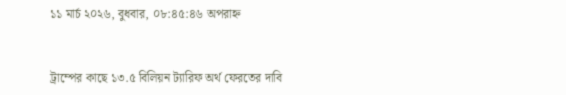১১ মার্চ ২০২৬, বুধবার, ০৮:৪৫:৪৬ অপরাহ্ন


ট্রাম্পের কাছে ১৩.৫ বিলিয়ন ট্যারিফ অর্থ ফেরতের দাবি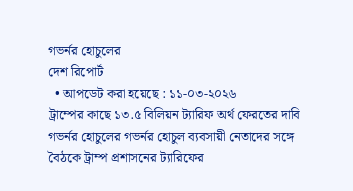গভর্নর হোচুলের
দেশ রিপোর্ট
  • আপডেট করা হয়েছে : ১১-০৩-২০২৬
ট্রাম্পের কাছে ১৩.৫ বিলিয়ন ট্যারিফ অর্থ ফেরতের দাবি গভর্নর হোচুলের গভর্নর হোচুল ব্যবসায়ী নেতাদের সঙ্গে বৈঠকে ট্রাম্প প্রশাসনের ট্যারিফের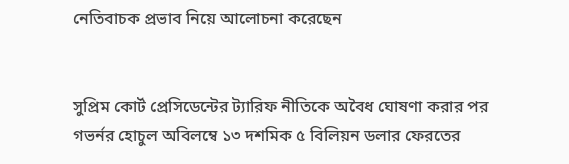নেতিবাচক প্রভাব নিয়ে আলোচনা করেছেন


সুপ্রিম কোর্ট প্রেসিডেন্টের ট্যারিফ নীতিকে অবৈধ ঘোষণা করার পর গভর্নর হোচুল অবিলম্বে ১৩ দশমিক ৫ বিলিয়ন ডলার ফেরতের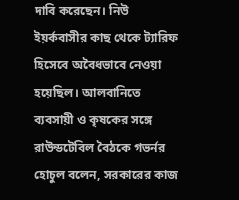দাবি করেছেন। নিউ ইয়র্কবাসীর কাছ থেকে ট্যারিফ হিসেবে অবৈধভাবে নেওয়া হয়েছিল। আলবানিতে ব্যবসায়ী ও কৃষকের সঙ্গে রাউন্ডটেবিল বৈঠকে গভর্নর হোচুল বলেন, সরকারের কাজ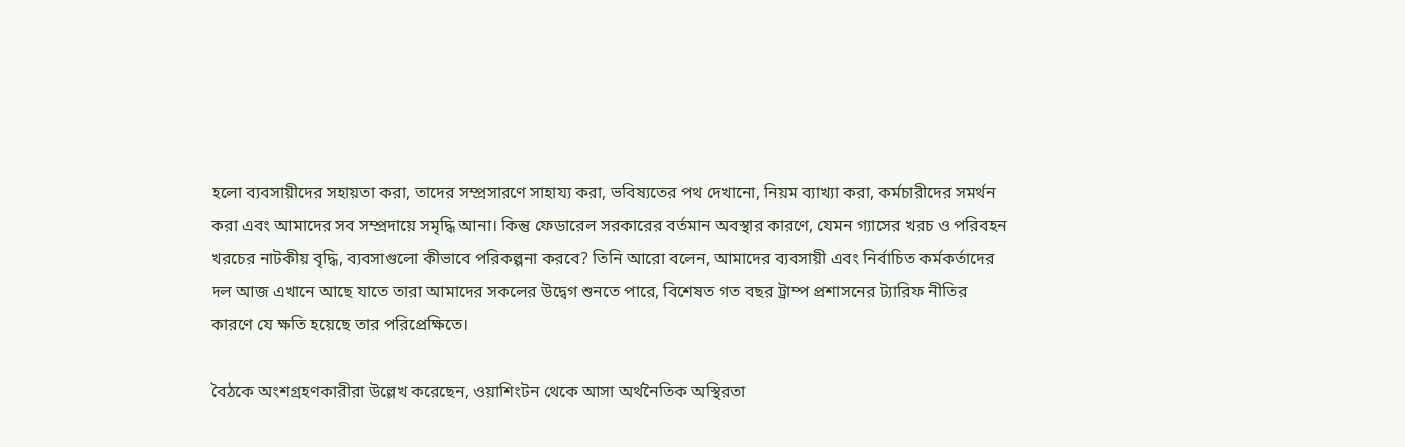হলো ব্যবসায়ীদের সহায়তা করা, তাদের সম্প্রসারণে সাহায্য করা, ভবিষ্যতের পথ দেখানো, নিয়ম ব্যাখ্যা করা, কর্মচারীদের সমর্থন করা এবং আমাদের সব সম্প্রদায়ে সমৃদ্ধি আনা। কিন্তু ফেডারেল সরকারের বর্তমান অবস্থার কারণে, যেমন গ্যাসের খরচ ও পরিবহন খরচের নাটকীয় বৃদ্ধি, ব্যবসাগুলো কীভাবে পরিকল্পনা করবে? তিনি আরো বলেন, আমাদের ব্যবসায়ী এবং নির্বাচিত কর্মকর্তাদের দল আজ এখানে আছে যাতে তারা আমাদের সকলের উদ্বেগ শুনতে পারে, বিশেষত গত বছর ট্রাম্প প্রশাসনের ট্যারিফ নীতির কারণে যে ক্ষতি হয়েছে তার পরিপ্রেক্ষিতে।

বৈঠকে অংশগ্রহণকারীরা উল্লেখ করেছেন, ওয়াশিংটন থেকে আসা অর্থনৈতিক অস্থিরতা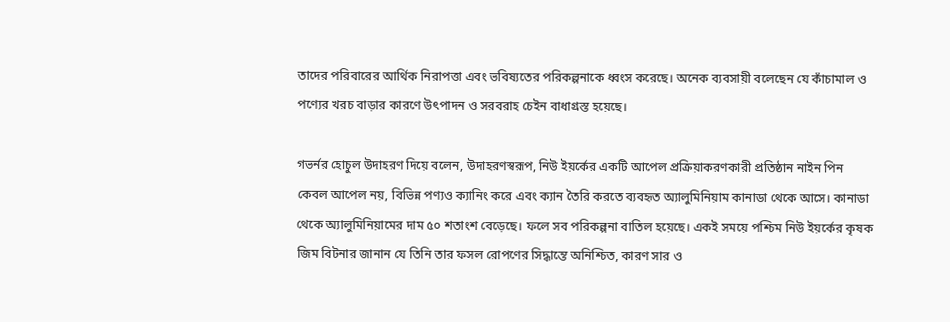তাদের পরিবারের আর্থিক নিরাপত্তা এবং ভবিষ্যতের পরিকল্পনাকে ধ্বংস করেছে। অনেক ব্যবসায়ী বলেছেন যে কাঁচামাল ও পণ্যের খরচ বাড়ার কারণে উৎপাদন ও সরবরাহ চেইন বাধাগ্রস্ত হয়েছে।

গভর্নর হোচুল উদাহরণ দিয়ে বলেন, উদাহরণস্বরূপ, নিউ ইয়র্কের একটি আপেল প্রক্রিয়াকরণকারী প্রতিষ্ঠান নাইন পিন কেবল আপেল নয়, বিভিন্ন পণ্যও ক্যানিং করে এবং ক্যান তৈরি করতে ব্যবহৃত অ্যালুমিনিয়াম কানাডা থেকে আসে। কানাডা থেকে অ্যালুমিনিয়ামের দাম ৫০ শতাংশ বেড়েছে। ফলে সব পরিকল্পনা বাতিল হয়েছে। একই সময়ে পশ্চিম নিউ ইয়র্কের কৃষক জিম বিটনার জানান যে তিনি তার ফসল রোপণের সিদ্ধান্তে অনিশ্চিত, কারণ সার ও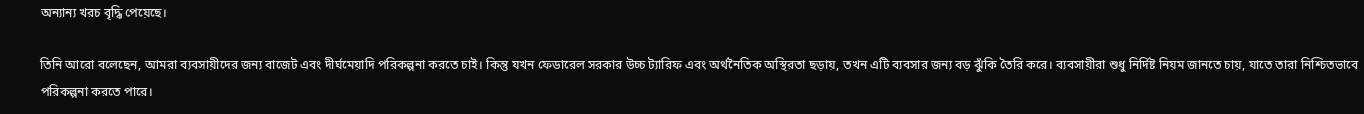অন্যান্য খরচ বৃদ্ধি পেয়েছে।

তিনি আরো বলেছেন, আমরা ব্যবসায়ীদের জন্য বাজেট এবং দীর্ঘমেয়াদি পরিকল্পনা করতে চাই। কিন্তু যখন ফেডারেল সরকার উচ্চ ট্যারিফ এবং অর্থনৈতিক অস্থিরতা ছড়ায়, তখন এটি ব্যবসার জন্য বড় ঝুঁকি তৈরি করে। ব্যবসায়ীরা শুধু নির্দিষ্ট নিয়ম জানতে চায়, যাতে তারা নিশ্চিতভাবে পরিকল্পনা করতে পারে।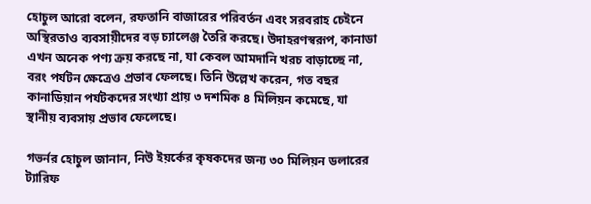হোচুল আরো বলেন, রফতানি বাজারের পরিবর্তন এবং সরবরাহ চেইনে অস্থিরতাও ব্যবসায়ীদের বড় চ্যালেঞ্জ তৈরি করছে। উদাহরণস্বরূপ, কানাডা এখন অনেক পণ্য ক্রয় করছে না, যা কেবল আমদানি খরচ বাড়াচ্ছে না, বরং পর্যটন ক্ষেত্রেও প্রভাব ফেলছে। তিনি উল্লেখ করেন, গত বছর কানাডিয়ান পর্যটকদের সংখ্যা প্রায় ৩ দশমিক ৪ মিলিয়ন কমেছে, যা স্থানীয় ব্যবসায় প্রভাব ফেলেছে।

গভর্নর হোচুল জানান, নিউ ইয়র্কের কৃষকদের জন্য ৩০ মিলিয়ন ডলারের ট্যারিফ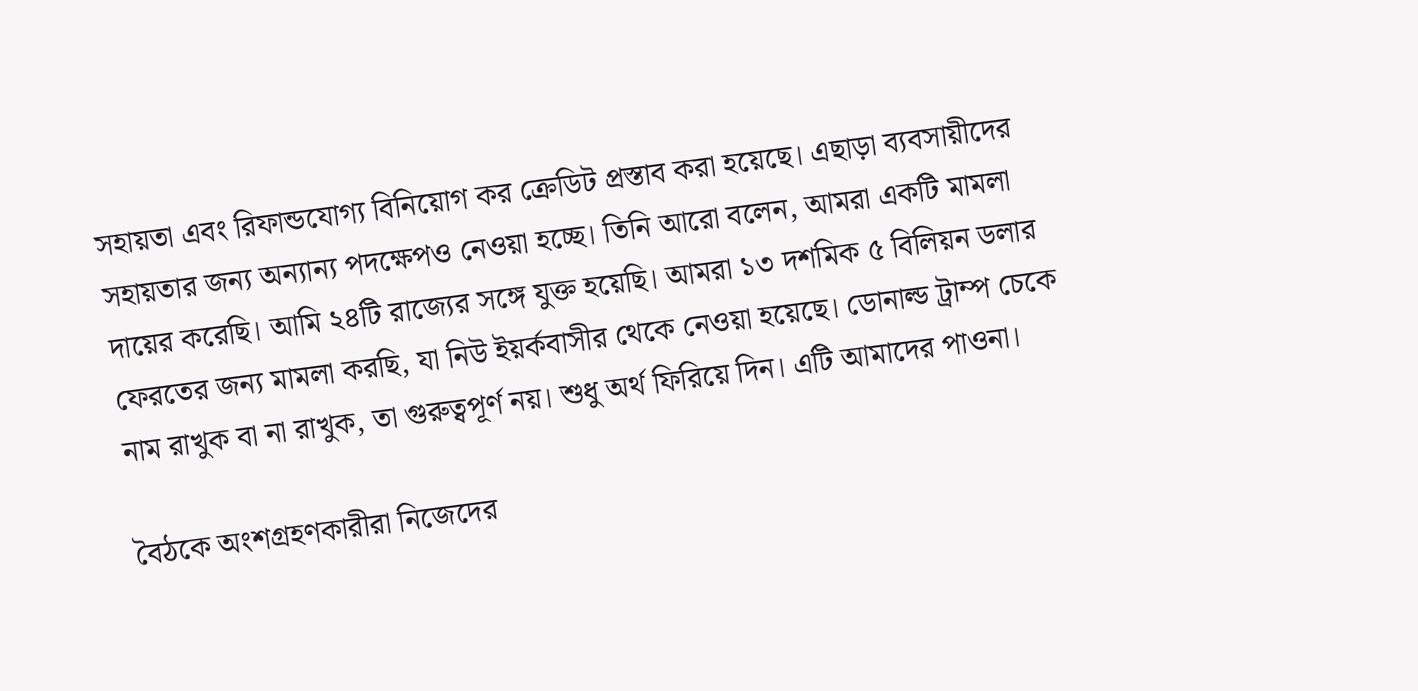সহায়তা এবং রিফান্ডযোগ্য বিনিয়োগ কর ক্রেডিট প্রস্তাব করা হয়েছে। এছাড়া ব্যবসায়ীদের সহায়তার জন্য অন্যান্য পদক্ষেপও নেওয়া হচ্ছে। তিনি আরো বলেন, আমরা একটি মামলা দায়ের করেছি। আমি ২৪টি রাজ্যের সঙ্গে যুক্ত হয়েছি। আমরা ১৩ দশমিক ৫ বিলিয়ন ডলার ফেরতের জন্য মামলা করছি, যা নিউ ইয়র্কবাসীর থেকে নেওয়া হয়েছে। ডোনাল্ড ট্রাম্প চেকে নাম রাখুক বা না রাখুক, তা গুরুত্বপূর্ণ নয়। শুধু অর্থ ফিরিয়ে দিন। এটি আমাদের পাওনা।

বৈঠকে অংশগ্রহণকারীরা নিজেদের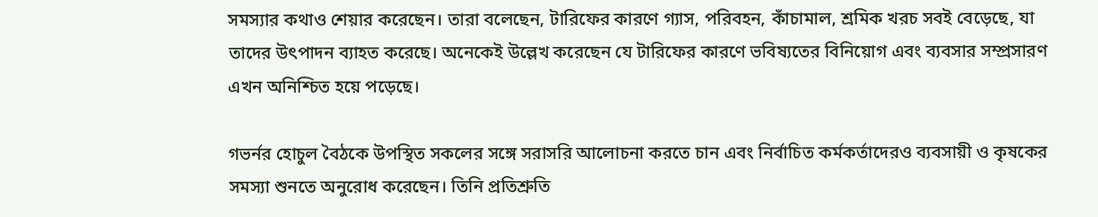সমস্যার কথাও শেয়ার করেছেন। তারা বলেছেন, টারিফের কারণে গ্যাস, পরিবহন, কাঁচামাল, শ্রমিক খরচ সবই বেড়েছে, যা তাদের উৎপাদন ব্যাহত করেছে। অনেকেই উল্লেখ করেছেন যে টারিফের কারণে ভবিষ্যতের বিনিয়োগ এবং ব্যবসার সম্প্রসারণ এখন অনিশ্চিত হয়ে পড়েছে।

গভর্নর হোচুল বৈঠকে উপস্থিত সকলের সঙ্গে সরাসরি আলোচনা করতে চান এবং নির্বাচিত কর্মকর্তাদেরও ব্যবসায়ী ও কৃষকের সমস্যা শুনতে অনুরোধ করেছেন। তিনি প্রতিশ্রুতি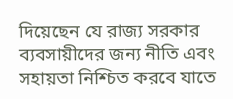দিয়েছেন যে রাজ্য সরকার ব্যবসায়ীদের জন্য নীতি এবং সহায়তা নিশ্চিত করবে যাতে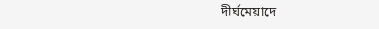দীর্ঘমেয়াদে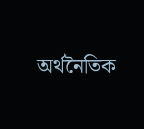অর্থনৈতিক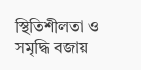স্থিতিশীলতা ও সমৃদ্ধি বজায়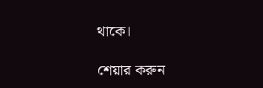থাকে।

শেয়ার করুন